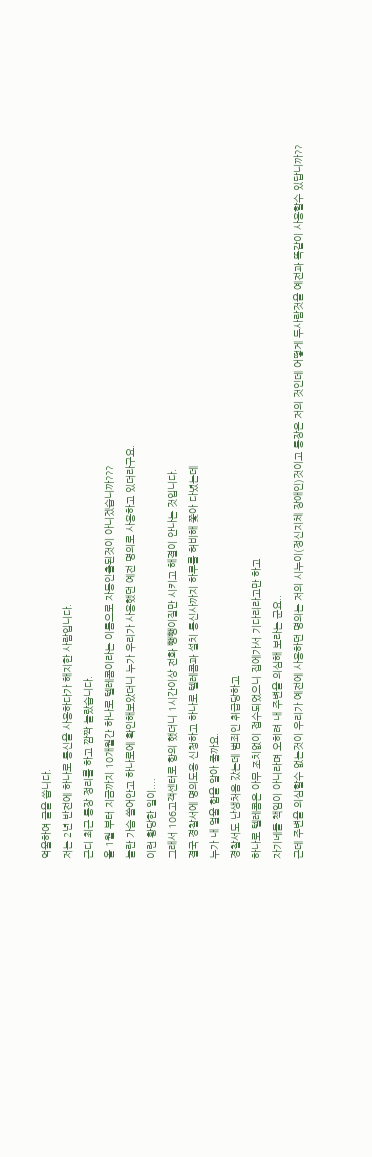억울하여 글을 씁니다.
저는 2년 반전에 하나로 통신을 사용하다가 해지한 사람입니다.
근디 최근 통장 정리를 하고 깜짝 놀랐습니다.
올 1월 부터 지금까지 10개월간 하나로 텔레콤이라는 이름으로 자동인출된것이 아니겠습니까???
놀란 가슴 쓸어안고 하나로에 확인해보았더니 누가 우리가 사용했던 예전 명의로 사용하고 있더라구요.
이런 황당한 일이....
그래서 106고객센터로 항의 했더니 1시간이상 전화 뺑뺑이질만 시키고 해결이 안나는 것입니다.
결국 경찰서에 명의도용 신청하고 하나로 텔레콤과 설치 통신사까지 하루를 허비해 쫓아 다녔는데
누가 내 얼울 함을 알아 줄까요.
경찰서도 난생처음 갔는데 범죄인 취급당하고
하나로 텔레콤은 아무 조치없이 접수되었으니 집에가서 기다리라고만 하고
자기네들 책임이 아니라며 오히려 내 주변을 의심해 보라는 군요..
근데 주변을 의심할수 없는것이 우리가 예전에 사용하던 명의는 저의 시누이(정신지체 장애인)것이고 통장은 저의 것인데 어떻게 두사람것을 예전과 똑같이 사용할수 있답니까??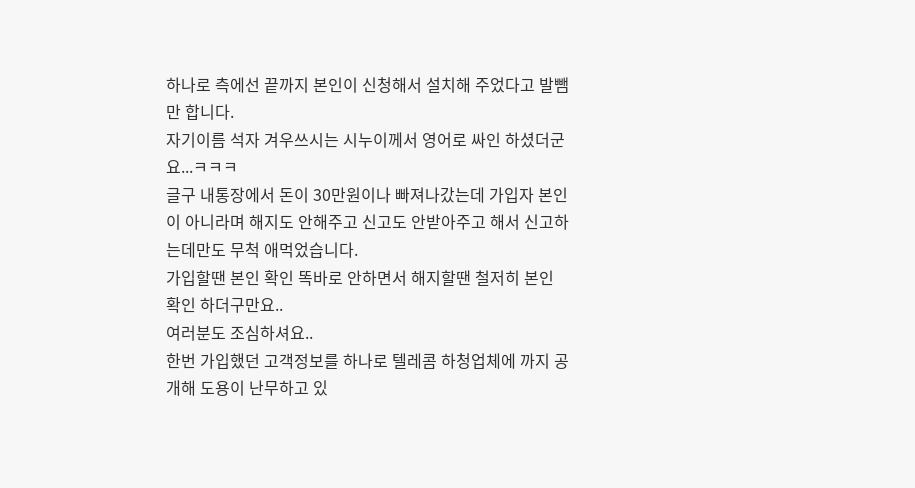하나로 측에선 끝까지 본인이 신청해서 설치해 주었다고 발뺌만 합니다.
자기이름 석자 겨우쓰시는 시누이께서 영어로 싸인 하셨더군요...ㅋㅋㅋ
글구 내통장에서 돈이 30만원이나 빠져나갔는데 가입자 본인이 아니라며 해지도 안해주고 신고도 안받아주고 해서 신고하는데만도 무척 애먹었습니다.
가입할땐 본인 확인 똑바로 안하면서 해지할땐 철저히 본인 확인 하더구만요..
여러분도 조심하셔요..
한번 가입했던 고객정보를 하나로 텔레콤 하청업체에 까지 공개해 도용이 난무하고 있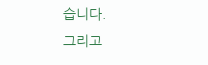습니다.
그리고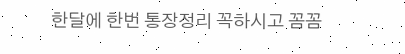한달에 한번 통장정리 꼭하시고 꼼꼼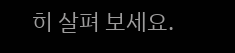히 살펴 보세요.